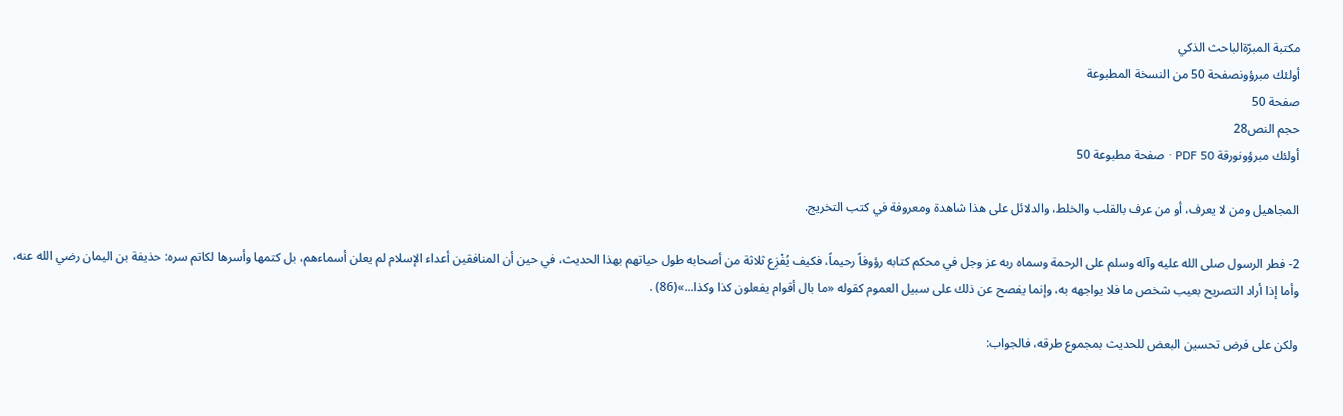مكتبة المبرّةالباحث الذكي
أولئك مبرؤونصفحة 50 من النسخة المطبوعة
صفحة 50
حجم النص28
أولئك مبرؤونورقة PDF 50 · صفحة مطبوعة 50

المجاهيل ومن لا يعرف، أو من عرف بالقلب والخلط، والدلائل على هذا شاهدة ومعروفة في كتب التخريج.

2- فطر الرسول صلى الله عليه وآله وسلم على الرحمة وسماه ربه عز وجل في محكم كتابه رؤوفاً رحيماً، فكيف يُفْزِع ثلاثة من أصحابه طول حياتهم بهذا الحديث، في حين أن المنافقين أعداء الإسلام لم يعلن أسماءهم، بل كتمها وأسرها لكاتم سره: حذيفة بن اليمان رضي الله عنه، وأما إذا أراد التصريح بعيب شخص ما فلا يواجهه به، وإنما يفصح عن ذلك على سبيل العموم كقوله «ما بال أقوام يفعلون كذا وكذا...»(86) .

ولكن على فرض تحسين البعض للحديث بمجموع طرقه، فالجواب: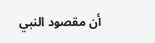أن مقصود النبي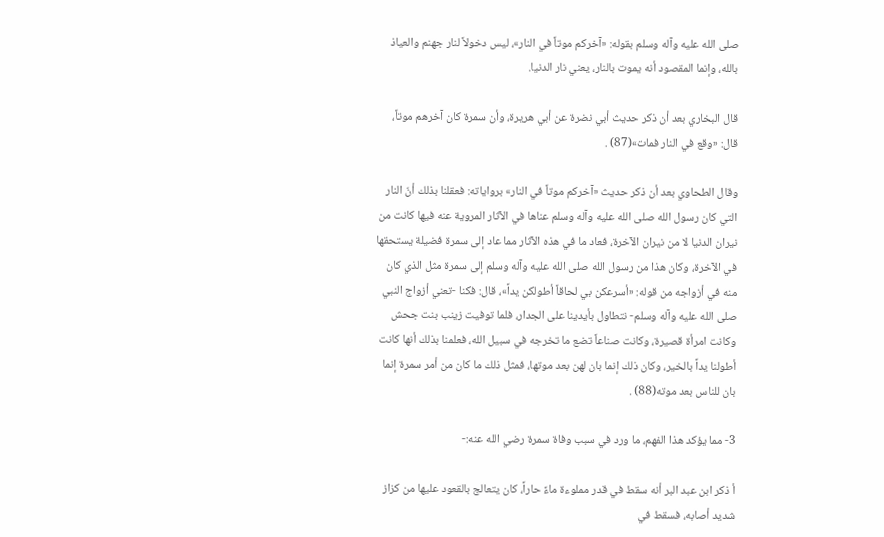صلى الله عليه وآله وسلم بقوله: «آخركم موتاً في النار»، ليس دخولاً لنار جهنم والعياذ بالله، وإنما المقصود أنه يموت بالنار، يعني نار الدنيا.

قال البخاري بعد أن ذكر حديث أبي نضرة عن أبي هريرة، وأن سمرة كان آخرهم موتاً، قال: «وقع في النار فمات»(87) .

وقال الطحاوي بعد أن ذكر حديث «آخركم موتاً في النار» برواياته: فعقلنا بذلك أنّ النار التي كان رسول الله صلى الله عليه وآله وسلم عناها في الآثار المروية عنه فيها كانت من نيران الدنيا لا من نيران الآخرة، فعاد ما في هذه الآثار مما عاد إلى سمرة فضيلة يستحقها في الآخرة، وكان هذا من رسول الله صلى الله عليه وآله وسلم إلى سمرة مثل الذي كان منه في أزواجه من قوله: «أسرعكن بي لحاقاً أطولكن يداً»، قال: فكنا -تعني أزواج النبي صلى الله عليه وآله وسلم- نتطاول بأيدينا على الجدار، فلما توفيت زينب بنت جحش وكانت امرأة قصيرة، وكانت صناعاً تضع ما تخرجه في سبيل الله، فعلمنا بذلك أنها كانت أطولنا يداً بالخير، وكان ذلك إنما بان لهن بعد موتها، فمثل ذلك ما كان من أمر سمرة إنما بان للناس بعد موته(88) .

3- مما يؤكد هذا الفهم، ما ورد في سبب وفاة سمرة رضي الله عنه:-

أ ذكر ابن عبد البر أنه سقط في قدر مملوءة ماءً حاراً، كان يتعالج بالقعود عليها من كزاز شديد أصابه، فسقط في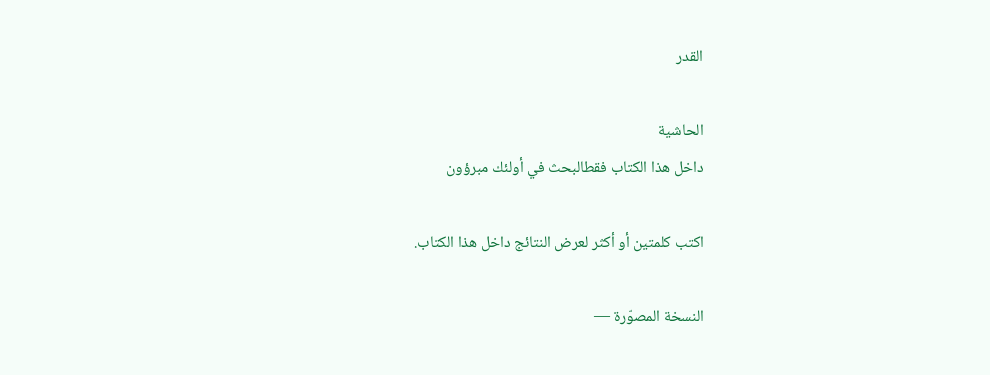القدر

الحاشية
داخل هذا الكتاب فقطالبحث في أولئك مبرؤون

اكتب كلمتين أو أكثر لعرض النتائج داخل هذا الكتاب.

النسخة المصوّرة —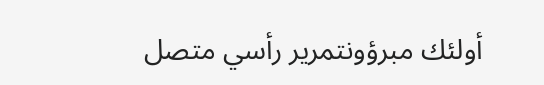أولئك مبرؤونتمرير رأسي متصل